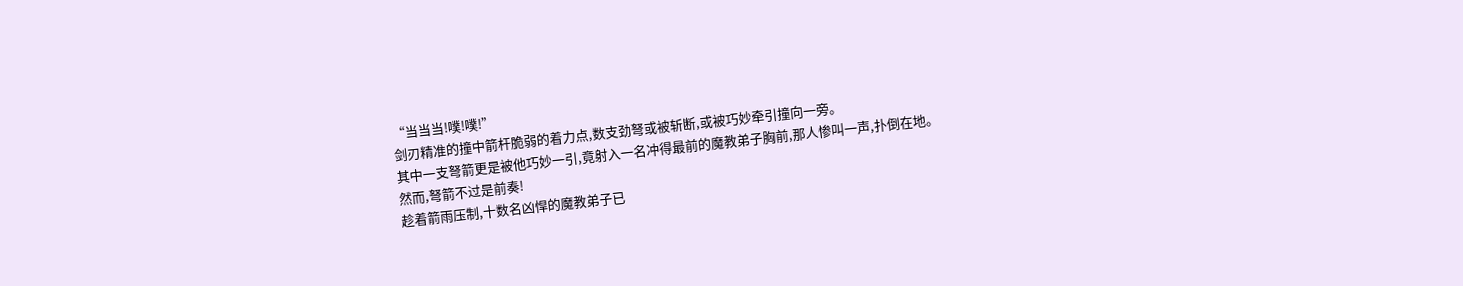“当当当!噗!噗!”
剑刃精准的撞中箭杆脆弱的着力点,数支劲弩或被斩断,或被巧妙牵引撞向一旁。
其中一支弩箭更是被他巧妙一引,竟射入一名冲得最前的魔教弟子胸前,那人惨叫一声,扑倒在地。
然而,弩箭不过是前奏!
趁着箭雨压制,十数名凶悍的魔教弟子已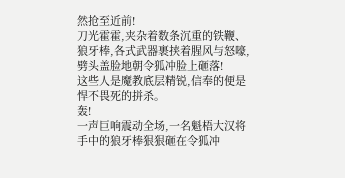然抢至近前!
刀光霍霍,夹杂着数条沉重的铁鞭、狼牙棒,各式武器裹挟着腥风与怒嚎,劈头盖脸地朝令狐冲脸上砸落!
这些人是魔教底层精锐,信奉的便是悍不畏死的拼杀。
轰!
一声巨响震动全场,一名魁梧大汉将手中的狼牙棒狠狠砸在令狐冲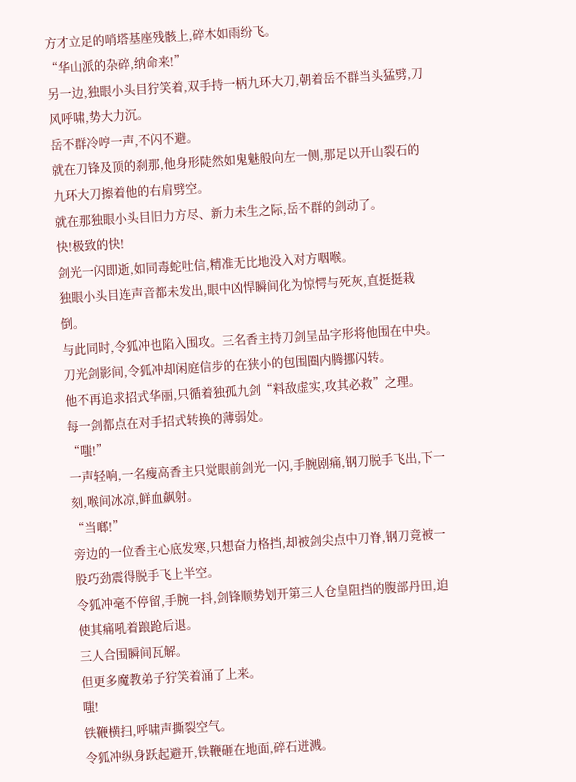方才立足的哨塔基座残骸上,碎木如雨纷飞。
“华山派的杂碎,纳命来!”
另一边,独眼小头目狞笑着,双手持一柄九环大刀,朝着岳不群当头猛劈,刀风呼啸,势大力沉。
岳不群冷哼一声,不闪不避。
就在刀锋及顶的刹那,他身形陡然如鬼魅般向左一侧,那足以开山裂石的九环大刀擦着他的右肩劈空。
就在那独眼小头目旧力方尽、新力未生之际,岳不群的剑动了。
快!极致的快!
剑光一闪即逝,如同毒蛇吐信,精准无比地没入对方咽喉。
独眼小头目连声音都未发出,眼中凶悍瞬间化为惊愕与死灰,直挺挺栽倒。
与此同时,令狐冲也陷入围攻。三名香主持刀剑呈品字形将他围在中央。
刀光剑影间,令狐冲却闲庭信步的在狭小的包围圈内腾挪闪转。
他不再追求招式华丽,只循着独孤九剑“料敌虚实,攻其必救”之理。
每一剑都点在对手招式转换的薄弱处。
“嗤!”
一声轻响,一名瘦高香主只觉眼前剑光一闪,手腕剧痛,钢刀脱手飞出,下一刻,喉间冰凉,鲜血飙射。
“当啷!”
旁边的一位香主心底发寒,只想奋力格挡,却被剑尖点中刀脊,钢刀竟被一股巧劲震得脱手飞上半空。
令狐冲毫不停留,手腕一抖,剑锋顺势划开第三人仓皇阻挡的腹部丹田,迫使其痛吼着踉跄后退。
三人合围瞬间瓦解。
但更多魔教弟子狞笑着涌了上来。
嗤!
铁鞭横扫,呼啸声撕裂空气。
令狐冲纵身跃起避开,铁鞭砸在地面,碎石迸溅。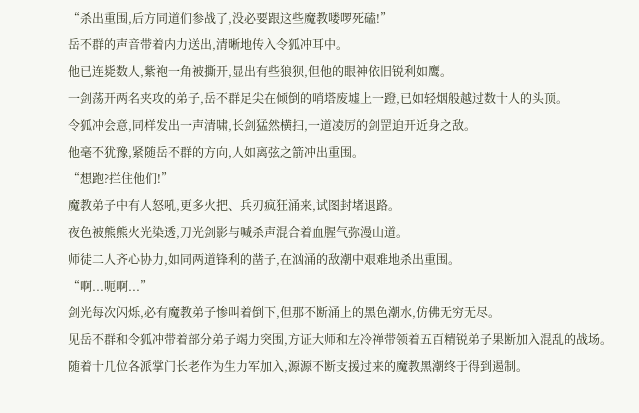“杀出重围,后方同道们参战了,没必要跟这些魔教喽啰死磕!”
岳不群的声音带着内力送出,清晰地传入令狐冲耳中。
他已连毙数人,紫袍一角被撕开,显出有些狼狈,但他的眼神依旧锐利如鹰。
一剑荡开两名夹攻的弟子,岳不群足尖在倾倒的哨塔废墟上一蹬,已如轻烟般越过数十人的头顶。
令狐冲会意,同样发出一声清啸,长剑猛然横扫,一道凌厉的剑罡迫开近身之敌。
他毫不犹豫,紧随岳不群的方向,人如离弦之箭冲出重围。
“想跑?拦住他们!”
魔教弟子中有人怒吼,更多火把、兵刃疯狂涌来,试图封堵退路。
夜色被熊熊火光染透,刀光剑影与喊杀声混合着血腥气弥漫山道。
师徒二人齐心协力,如同两道锋利的凿子,在汹涌的敌潮中艰难地杀出重围。
“啊...呃啊...”
剑光每次闪烁,必有魔教弟子惨叫着倒下,但那不断涌上的黑色潮水,仿佛无穷无尽。
见岳不群和令狐冲带着部分弟子竭力突围,方证大师和左冷禅带领着五百精锐弟子果断加入混乱的战场。
随着十几位各派掌门长老作为生力军加入,源源不断支援过来的魔教黑潮终于得到遏制。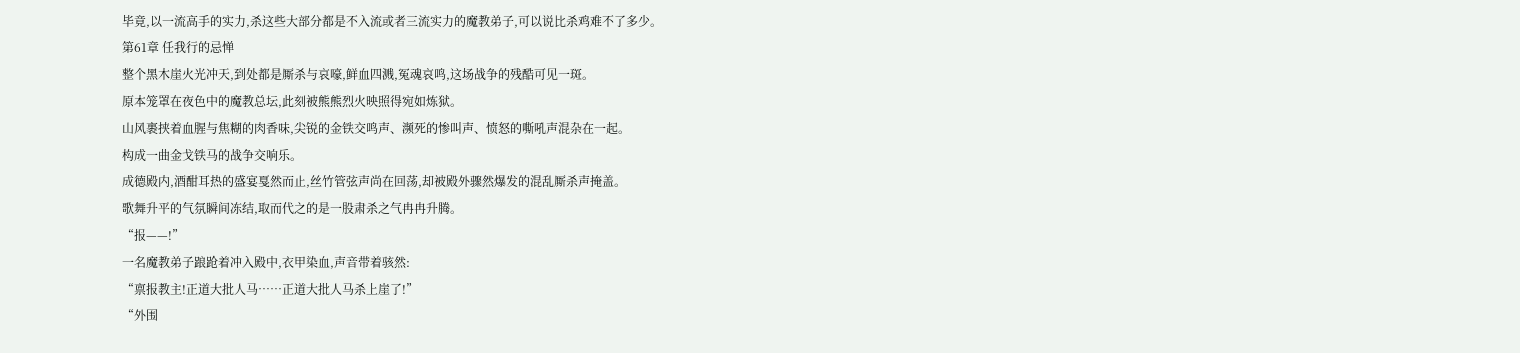毕竟,以一流高手的实力,杀这些大部分都是不入流或者三流实力的魔教弟子,可以说比杀鸡难不了多少。
第61章 任我行的忌惮
整个黑木崖火光冲天,到处都是厮杀与哀嚎,鲜血四溅,冤魂哀鸣,这场战争的残酷可见一斑。
原本笼罩在夜色中的魔教总坛,此刻被熊熊烈火映照得宛如炼狱。
山风裹挟着血腥与焦糊的肉香味,尖锐的金铁交鸣声、濒死的惨叫声、愤怒的嘶吼声混杂在一起。
构成一曲金戈铁马的战争交响乐。
成德殿内,酒酣耳热的盛宴戛然而止,丝竹管弦声尚在回荡,却被殿外骤然爆发的混乱厮杀声掩盖。
歌舞升平的气氛瞬间冻结,取而代之的是一股肃杀之气冉冉升腾。
“报——!”
一名魔教弟子踉跄着冲入殿中,衣甲染血,声音带着骇然:
“禀报教主!正道大批人马……正道大批人马杀上崖了!”
“外围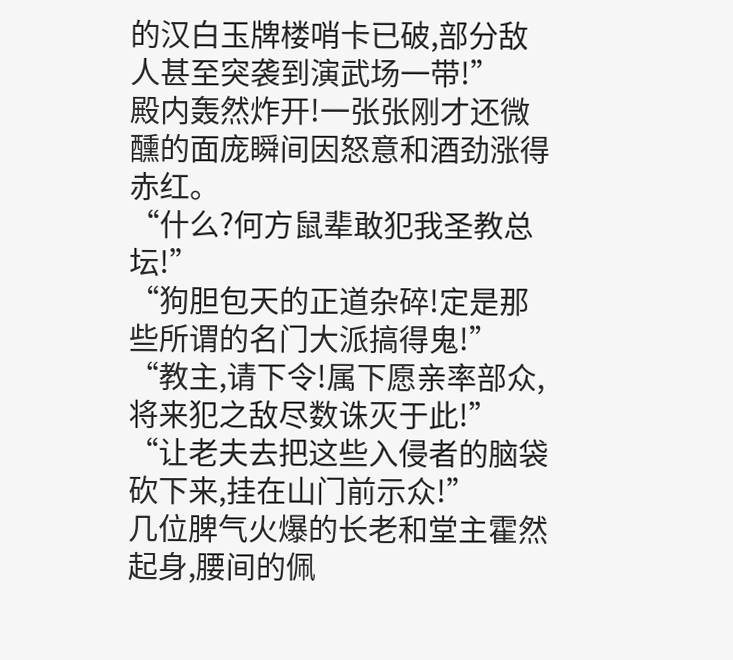的汉白玉牌楼哨卡已破,部分敌人甚至突袭到演武场一带!”
殿内轰然炸开!一张张刚才还微醺的面庞瞬间因怒意和酒劲涨得赤红。
“什么?何方鼠辈敢犯我圣教总坛!”
“狗胆包天的正道杂碎!定是那些所谓的名门大派搞得鬼!”
“教主,请下令!属下愿亲率部众,将来犯之敌尽数诛灭于此!”
“让老夫去把这些入侵者的脑袋砍下来,挂在山门前示众!”
几位脾气火爆的长老和堂主霍然起身,腰间的佩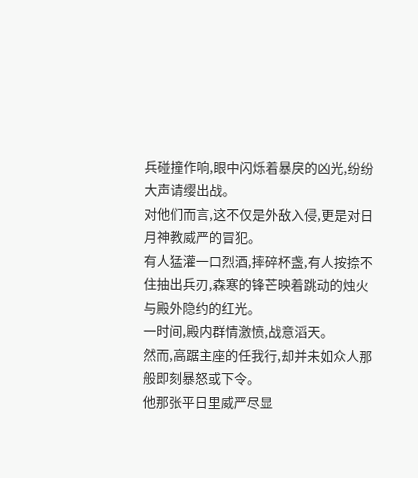兵碰撞作响,眼中闪烁着暴戾的凶光,纷纷大声请缨出战。
对他们而言,这不仅是外敌入侵,更是对日月神教威严的冒犯。
有人猛灌一口烈酒,摔碎杯盏,有人按捺不住抽出兵刃,森寒的锋芒映着跳动的烛火与殿外隐约的红光。
一时间,殿内群情激愤,战意滔天。
然而,高踞主座的任我行,却并未如众人那般即刻暴怒或下令。
他那张平日里威严尽显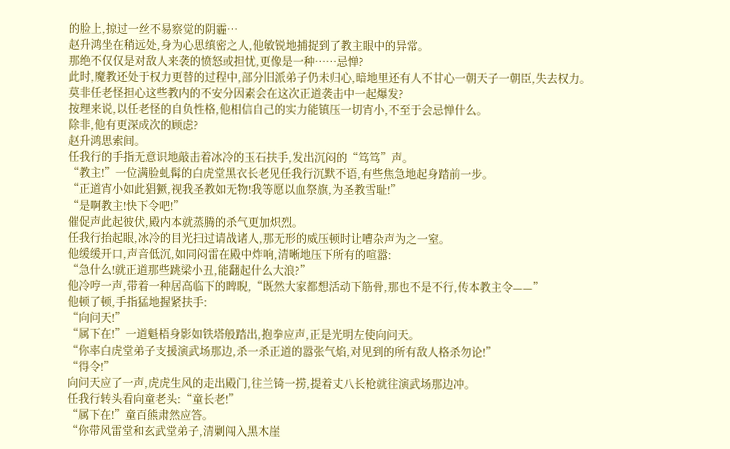的脸上,掠过一丝不易察觉的阴霾…
赵升鸿坐在稍远处,身为心思缜密之人,他敏锐地捕捉到了教主眼中的异常。
那绝不仅仅是对敌人来袭的愤怒或担忧,更像是一种……忌惮?
此时,魔教还处于权力更替的过程中,部分旧派弟子仍未归心,暗地里还有人不甘心一朝天子一朝臣,失去权力。
莫非任老怪担心这些教内的不安分因素会在这次正道袭击中一起爆发?
按理来说,以任老怪的自负性格,他相信自己的实力能镇压一切宵小,不至于会忌惮什么。
除非,他有更深成次的顾虑?
赵升鸿思索间。
任我行的手指无意识地敲击着冰冷的玉石扶手,发出沉闷的“笃笃”声。
“教主!”一位满脸虬髯的白虎堂黑衣长老见任我行沉默不语,有些焦急地起身踏前一步。
“正道宵小如此猖獗,视我圣教如无物!我等愿以血祭旗,为圣教雪耻!”
“是啊教主!快下令吧!”
催促声此起彼伏,殿内本就蒸腾的杀气更加炽烈。
任我行抬起眼,冰冷的目光扫过请战诸人,那无形的威压顿时让嘈杂声为之一窒。
他缓缓开口,声音低沉,如同闷雷在殿中炸响,清晰地压下所有的喧嚣:
“急什么!就正道那些跳梁小丑,能翻起什么大浪?”
他冷哼一声,带着一种居高临下的睥睨,“既然大家都想活动下筋骨,那也不是不行,传本教主令——”
他顿了顿,手指猛地握紧扶手:
“向问天!”
“属下在!”一道魁梧身影如铁塔般踏出,抱拳应声,正是光明左使向问天。
“你率白虎堂弟子支援演武场那边,杀一杀正道的嚣张气焰,对见到的所有敌人格杀勿论!”
“得令!”
向问天应了一声,虎虎生风的走出殿门,往兰锜一捞,提着丈八长枪就往演武场那边冲。
任我行转头看向童老头:“童长老!”
“属下在!”童百熊肃然应答。
“你带风雷堂和玄武堂弟子,清剿闯入黑木崖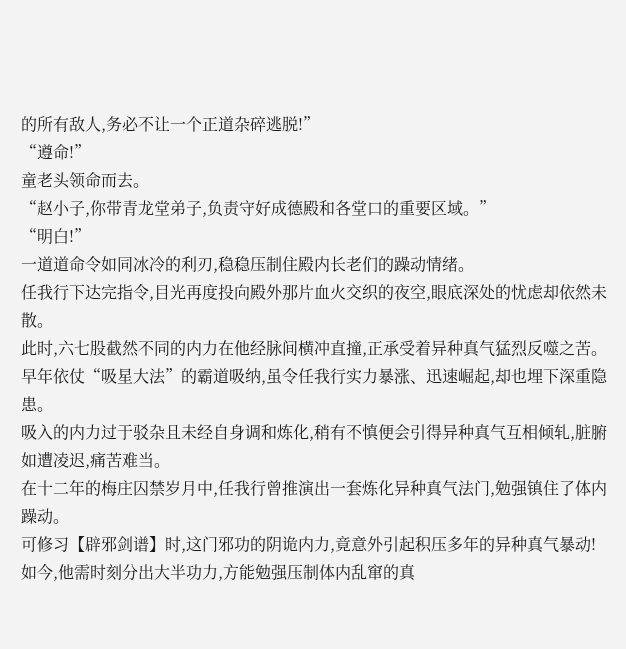的所有敌人,务必不让一个正道杂碎逃脱!”
“遵命!”
童老头领命而去。
“赵小子,你带青龙堂弟子,负责守好成德殿和各堂口的重要区域。”
“明白!”
一道道命令如同冰冷的利刃,稳稳压制住殿内长老们的躁动情绪。
任我行下达完指令,目光再度投向殿外那片血火交织的夜空,眼底深处的忧虑却依然未散。
此时,六七股截然不同的内力在他经脉间横冲直撞,正承受着异种真气猛烈反噬之苦。
早年依仗“吸星大法”的霸道吸纳,虽令任我行实力暴涨、迅速崛起,却也埋下深重隐患。
吸入的内力过于驳杂且未经自身调和炼化,稍有不慎便会引得异种真气互相倾轧,脏腑如遭凌迟,痛苦难当。
在十二年的梅庄囚禁岁月中,任我行曾推演出一套炼化异种真气法门,勉强镇住了体内躁动。
可修习【辟邪剑谱】时,这门邪功的阴诡内力,竟意外引起积压多年的异种真气暴动!
如今,他需时刻分出大半功力,方能勉强压制体内乱窜的真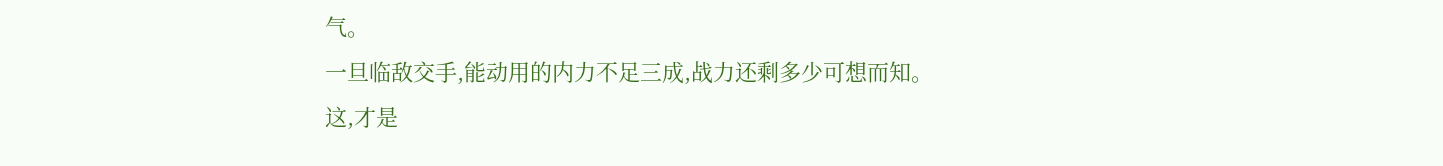气。
一旦临敌交手,能动用的内力不足三成,战力还剩多少可想而知。
这,才是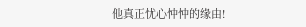他真正忧心忡忡的缘由!